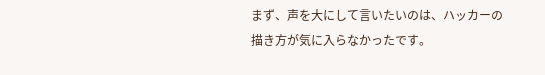まず、声を大にして言いたいのは、ハッカーの描き方が気に入らなかったです。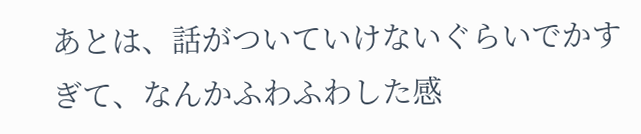あとは、話がついていけないぐらいでかすぎて、なんかふわふわした感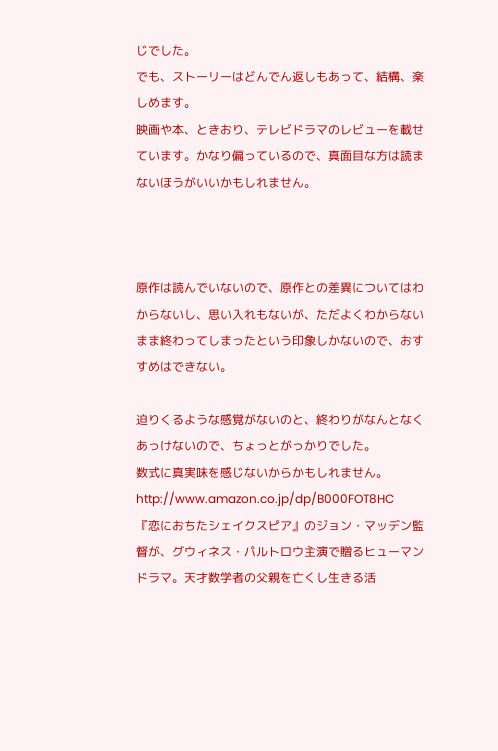じでした。
でも、ストーリーはどんでん返しもあって、結構、楽しめます。
映画や本、ときおり、テレビドラマのレビューを載せています。かなり偏っているので、真面目な方は読まないほうがいいかもしれません。



原作は読んでいないので、原作との差異についてはわからないし、思い入れもないが、ただよくわからないまま終わってしまったという印象しかないので、おすすめはできない。

迫りくるような感覚がないのと、終わりがなんとなくあっけないので、ちょっとがっかりでした。
数式に真実味を感じないからかもしれません。
http://www.amazon.co.jp/dp/B000FOT8HC
『恋におちたシェイクスピア』のジョン・マッデン監督が、グウィネス・パルトロウ主演で贈るヒューマンドラマ。天才数学者の父親を亡くし生きる活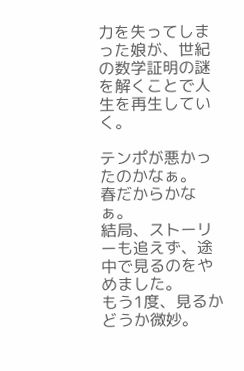力を失ってしまった娘が、世紀の数学証明の謎を解くことで人生を再生していく。

テンポが悪かったのかなぁ。
春だからかなぁ。
結局、ストーリーも追えず、途中で見るのをやめました。
もう1度、見るかどうか微妙。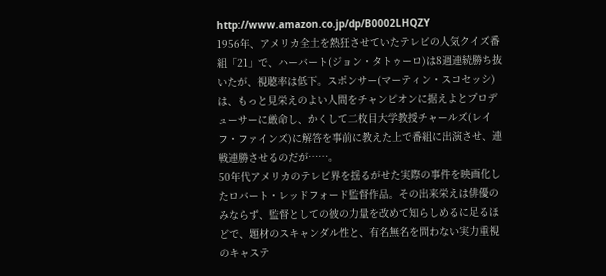http://www.amazon.co.jp/dp/B0002LHQZY
1956年、アメリカ全土を熱狂させていたテレビの人気クイズ番組「21」で、ハーバート(ジョン・タトゥーロ)は8週連続勝ち抜いたが、視聴率は低下。スポンサー(マーティン・スコセッシ)は、もっと見栄えのよい人間をチャンピオンに据えよとプロデューサーに厳命し、かくして二枚目大学教授チャールズ(レイフ・ファインズ)に解答を事前に教えた上で番組に出演させ、連戦連勝させるのだが……。
50年代アメリカのテレビ界を揺るがせた実際の事件を映画化したロバート・レッドフォード監督作品。その出来栄えは俳優のみならず、監督としての彼の力量を改めて知らしめるに足るほどで、題材のスキャンダル性と、有名無名を問わない実力重視のキャステ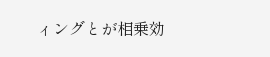ィングとが相乗効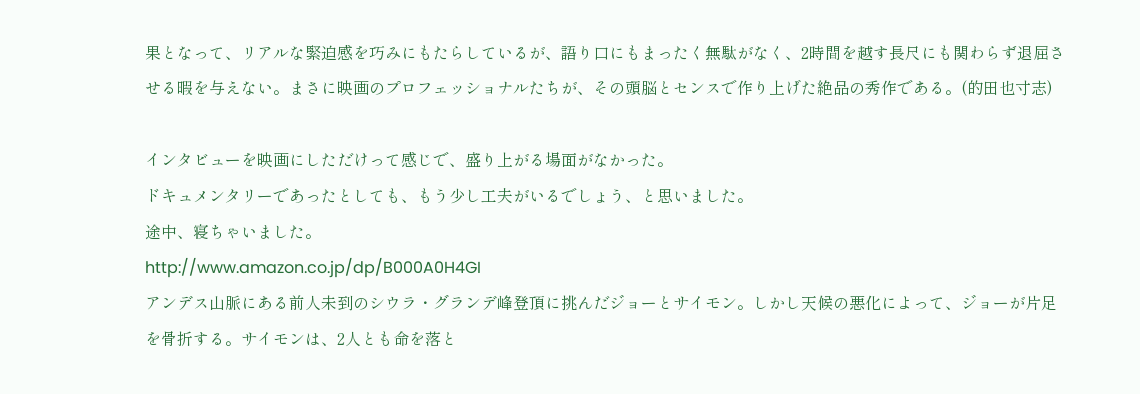果となって、リアルな緊迫感を巧みにもたらしているが、語り口にもまったく無駄がなく、2時間を越す長尺にも関わらず退屈させる暇を与えない。まさに映画のプロフェッショナルたちが、その頭脳とセンスで作り上げた絶品の秀作である。(的田也寸志)

インタビューを映画にしただけって感じで、盛り上がる場面がなかった。
ドキュメンタリーであったとしても、もう少し工夫がいるでしょう、と思いました。
途中、寝ちゃいました。
http://www.amazon.co.jp/dp/B000A0H4GI
アンデス山脈にある前人未到のシウラ・グランデ峰登頂に挑んだジョーとサイモン。しかし天候の悪化によって、ジョーが片足を骨折する。サイモンは、2人とも命を落と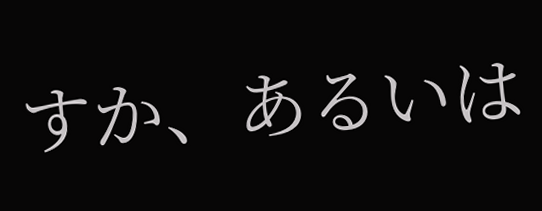すか、あるいは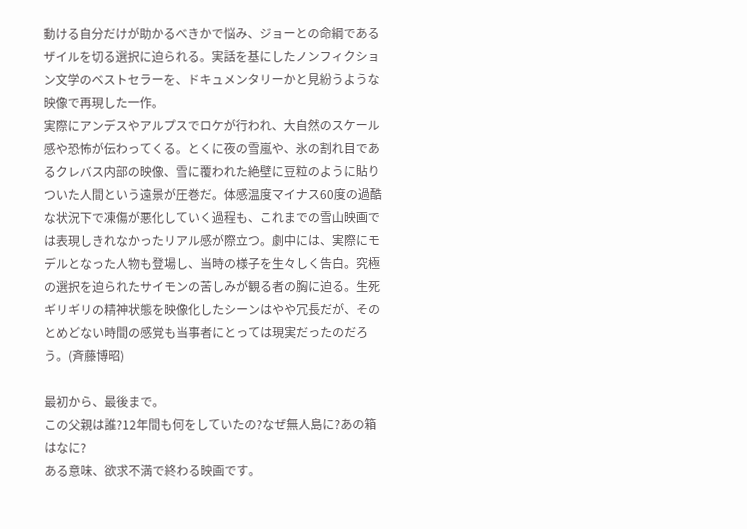動ける自分だけが助かるべきかで悩み、ジョーとの命綱であるザイルを切る選択に迫られる。実話を基にしたノンフィクション文学のベストセラーを、ドキュメンタリーかと見紛うような映像で再現した一作。
実際にアンデスやアルプスでロケが行われ、大自然のスケール感や恐怖が伝わってくる。とくに夜の雪嵐や、氷の割れ目であるクレバス内部の映像、雪に覆われた絶壁に豆粒のように貼りついた人間という遠景が圧巻だ。体感温度マイナス60度の過酷な状況下で凍傷が悪化していく過程も、これまでの雪山映画では表現しきれなかったリアル感が際立つ。劇中には、実際にモデルとなった人物も登場し、当時の様子を生々しく告白。究極の選択を迫られたサイモンの苦しみが観る者の胸に迫る。生死ギリギリの精神状態を映像化したシーンはやや冗長だが、そのとめどない時間の感覚も当事者にとっては現実だったのだろう。(斉藤博昭)

最初から、最後まで。
この父親は誰?12年間も何をしていたの?なぜ無人島に?あの箱はなに?
ある意味、欲求不満で終わる映画です。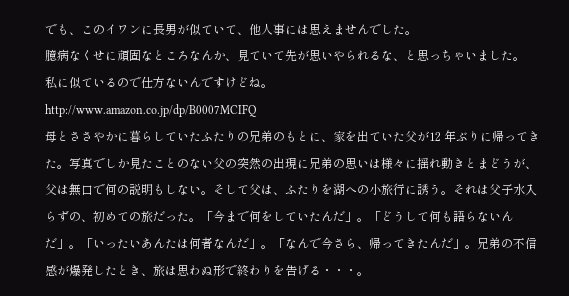でも、このイワンに長男が似ていて、他人事には思えませんでした。
臆病なくせに頑固なところなんか、見ていて先が思いやられるな、と思っちゃいました。
私に似ているので仕方ないんですけどね。
http://www.amazon.co.jp/dp/B0007MCIFQ
母とささやかに暮らしていたふたりの兄弟のもとに、家を出ていた父が12 年ぶりに帰ってきた。写真でしか見たことのない父の突然の出現に兄弟の思いは様々に揺れ動きとまどうが、父は無口で何の説明もしない。そして父は、ふたりを湖への小旅行に誘う。それは父子水入らずの、初めての旅だった。「今まで何をしていたんだ」。「どうして何も語らないんだ」。「いったいあんたは何者なんだ」。「なんで今さら、帰ってきたんだ」。兄弟の不信感が爆発したとき、旅は思わぬ形で終わりを告げる・・・。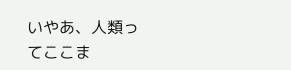いやあ、人類ってここま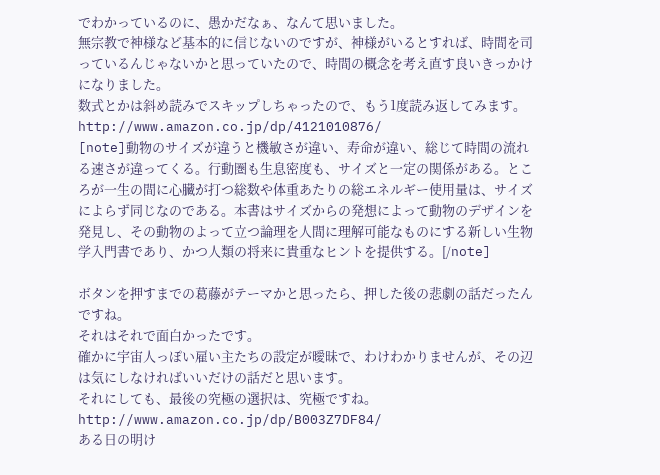でわかっているのに、愚かだなぁ、なんて思いました。
無宗教で神様など基本的に信じないのですが、神様がいるとすれば、時間を司っているんじゃないかと思っていたので、時間の概念を考え直す良いきっかけになりました。
数式とかは斜め読みでスキップしちゃったので、もう1度読み返してみます。
http://www.amazon.co.jp/dp/4121010876/
[note]動物のサイズが違うと機敏さが違い、寿命が違い、総じて時間の流れる速さが違ってくる。行動圏も生息密度も、サイズと一定の関係がある。ところが一生の間に心臓が打つ総数や体重あたりの総エネルギー使用量は、サイズによらず同じなのである。本書はサイズからの発想によって動物のデザインを発見し、その動物のよって立つ論理を人間に理解可能なものにする新しい生物学入門書であり、かつ人類の将来に貴重なヒントを提供する。[/note]

ボタンを押すまでの葛藤がテーマかと思ったら、押した後の悲劇の話だったんですね。
それはそれで面白かったです。
確かに宇宙人っぽい雇い主たちの設定が曖昧で、わけわかりませんが、その辺は気にしなければいいだけの話だと思います。
それにしても、最後の究極の選択は、究極ですね。
http://www.amazon.co.jp/dp/B003Z7DF84/
ある日の明け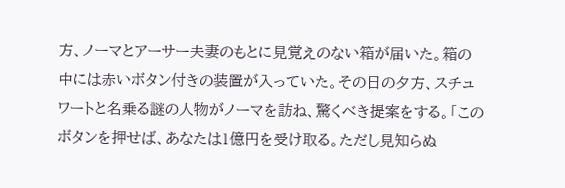方、ノーマとアーサー夫妻のもとに見覚えのない箱が届いた。箱の中には赤いボタン付きの装置が入っていた。その日の夕方、スチュワートと名乗る謎の人物がノーマを訪ね、驚くべき提案をする。「このボタンを押せば、あなたは1億円を受け取る。ただし見知らぬ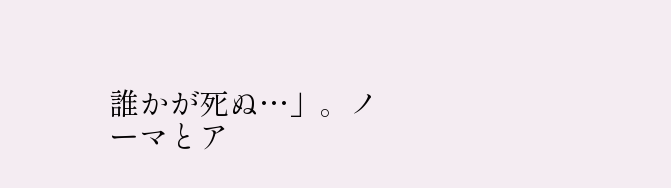誰かが死ぬ…」。ノーマとア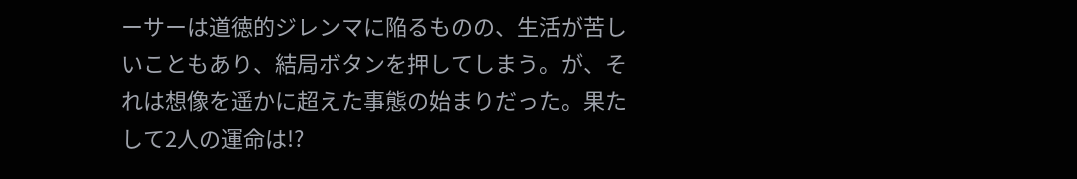ーサーは道徳的ジレンマに陥るものの、生活が苦しいこともあり、結局ボタンを押してしまう。が、それは想像を遥かに超えた事態の始まりだった。果たして2人の運命は!?